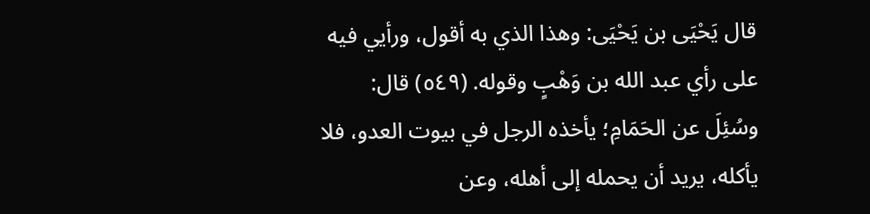قال يَحْيَى بن يَحْيَى: وهذا الذي به أقول، ورأيي فيه على رأي عبد الله بن وَهْبٍ وقوله. (٥٤٩) قال: وسُئِلَ عن الحَمَامِ؛ يأخذه الرجل في بيوت العدو، فلا يأكله، يريد أن يحمله إلى أهله، وعن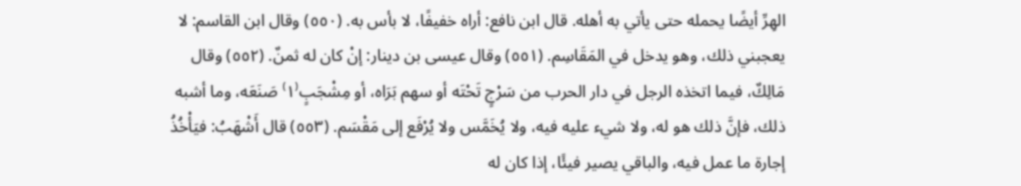الهِرِّ أيضًا يحمله حتى يأتي به أهله. قال ابن نافع: أراه خفيفًا، لا بأس به. (٥٥٠) وقال ابن القاسم: لا يعجبني ذلك، وهو يدخل في المَقَاسِم. (٥٥١) وقال عيسى بن دينار: إنْ كان له ثمنٌ. (٥٥٢) وقال مَالِكٌ، فيما اتخذه الرجل في دار الحرب من سَرْجٍ تَحْتَه أو سهم بَرَاه، أو مِشْجَبٍ⁽١⁾ صَنَعَه، وما أشبه ذلك، فإنَّ ذلك هو له، ولا شيء عليه فيه، ولا يُخَمَّس ولا يُرْفَع إلى مَقْسَم. (٥٥٣) قال أَشْهَبُ: فيَأْخُذُ إجارة ما عمل فيه، والباقي يصير فيئًا، إذا كان له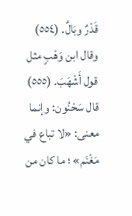قَدْرٌ وبَالٌ. (٥٥٤) وقال ابن وَهْبٍ مثل قول أَشْهَبَ. (٥٥٥) قال سَحْنُون: وإنما معنى: «لا تباع في مَغْنَم» ؛ ما كان من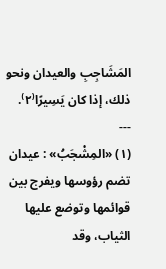المَشَاجِبِ والعيدان ونحو ذلك، إذا كان يَسِيرًا⁽٢⁾.
---
(١) «المِشْجَبُ» : عيدان تضم رؤوسها ويفرج بين قوائمها وتوضع عليها الثياب، وقد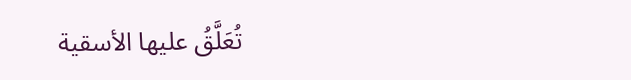تُعَلَّقُ عليها الأسقية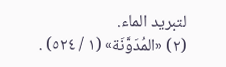لتبريد الماء.
(٢) «المُدَوَّنَة» (١ / ٥٢٤) .